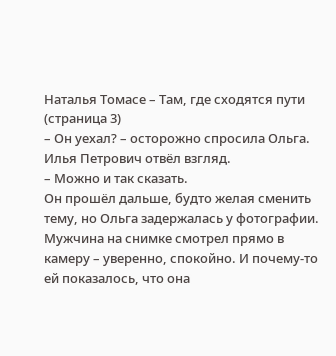Наталья Томасе – Там, где сходятся пути (страница 3)
– Он уехал? – осторожно спросила Ольга.
Илья Петрович отвёл взгляд.
– Можно и так сказать.
Он прошёл дальше, будто желая сменить тему, но Ольга задержалась у фотографии. Мужчина на снимке смотрел прямо в камеру – уверенно, спокойно. И почему‑то ей показалось, что она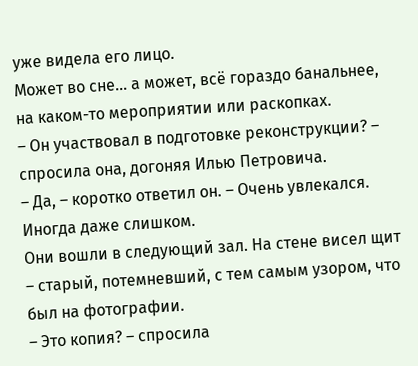уже видела его лицо.
Может во сне… а может, всё гораздо банальнее, на каком-то мероприятии или раскопках.
– Он участвовал в подготовке реконструкции? – спросила она, догоняя Илью Петровича.
– Да, – коротко ответил он. – Очень увлекался. Иногда даже слишком.
Они вошли в следующий зал. На стене висел щит – старый, потемневший, с тем самым узором, что был на фотографии.
– Это копия? – спросила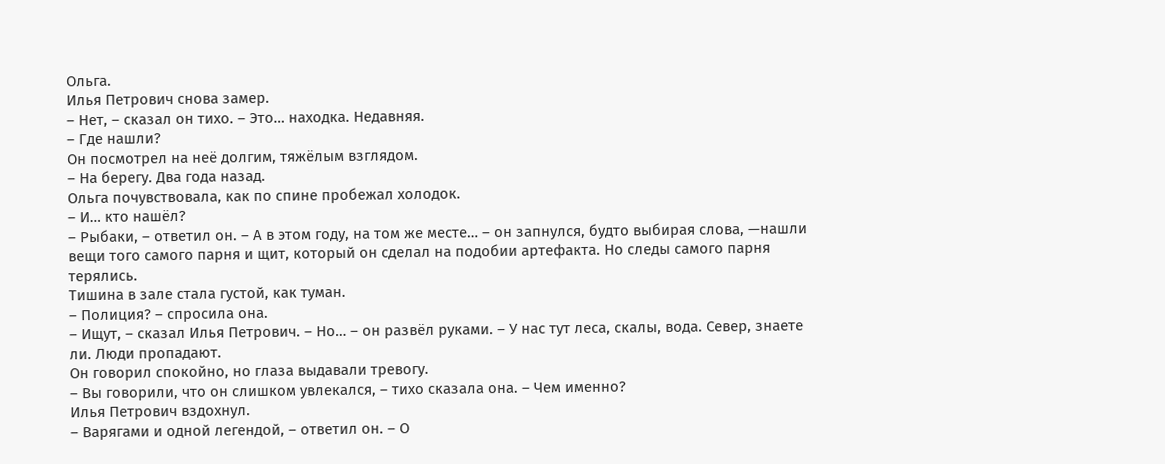Ольга.
Илья Петрович снова замер.
– Нет, – сказал он тихо. – Это… находка. Недавняя.
– Где нашли?
Он посмотрел на неё долгим, тяжёлым взглядом.
– На берегу. Два года назад.
Ольга почувствовала, как по спине пробежал холодок.
– И… кто нашёл?
– Рыбаки, – ответил он. – А в этом году, на том же месте… – он запнулся, будто выбирая слова, —нашли вещи того самого парня и щит, который он сделал на подобии артефакта. Но следы самого парня терялись.
Тишина в зале стала густой, как туман.
– Полиция? – спросила она.
– Ищут, – сказал Илья Петрович. – Но… – он развёл руками. – У нас тут леса, скалы, вода. Север, знаете ли. Люди пропадают.
Он говорил спокойно, но глаза выдавали тревогу.
– Вы говорили, что он слишком увлекался, – тихо сказала она. – Чем именно?
Илья Петрович вздохнул.
– Варягами и одной легендой, – ответил он. – О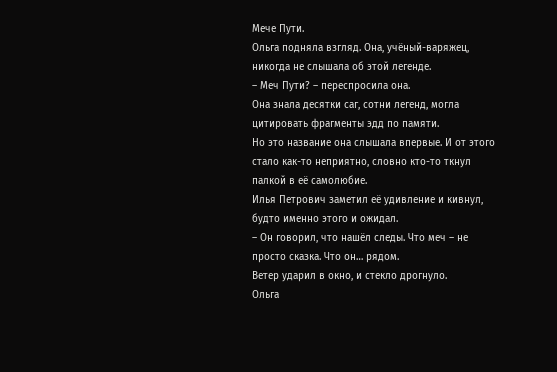Мече Пути.
Ольга подняла взгляд. Она, учёный-варяжец, никогда не слышала об этой легенде.
– Меч Пути? – переспросила она.
Она знала десятки саг, сотни легенд, могла цитировать фрагменты эдд по памяти.
Но это название она слышала впервые. И от этого стало как-то неприятно, словно кто-то ткнул палкой в её самолюбие.
Илья Петрович заметил её удивление и кивнул, будто именно этого и ожидал.
– Он говорил, что нашёл следы. Что меч – не просто сказка. Что он… рядом.
Ветер ударил в окно, и стекло дрогнуло.
Ольга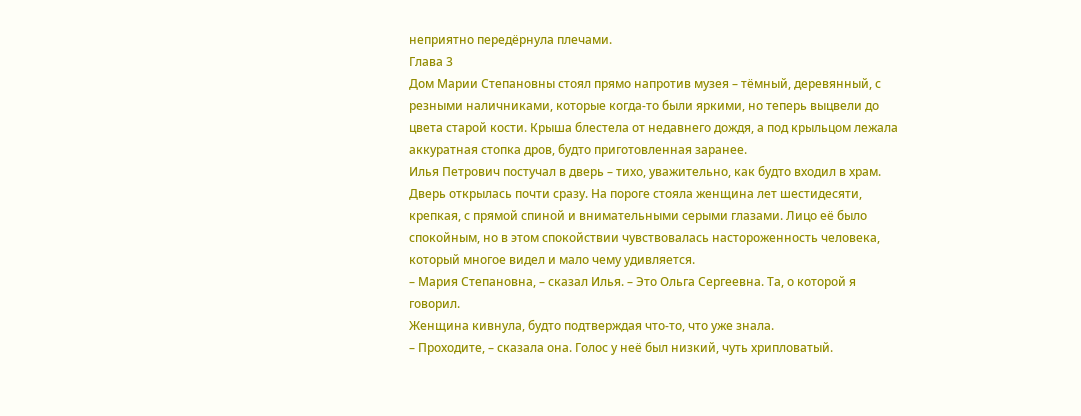неприятно передёрнула плечами.
Глава 3
Дом Марии Степановны стоял прямо напротив музея – тёмный, деревянный, с резными наличниками, которые когда‑то были яркими, но теперь выцвели до цвета старой кости. Крыша блестела от недавнего дождя, а под крыльцом лежала аккуратная стопка дров, будто приготовленная заранее.
Илья Петрович постучал в дверь – тихо, уважительно, как будто входил в храм.
Дверь открылась почти сразу. На пороге стояла женщина лет шестидесяти, крепкая, с прямой спиной и внимательными серыми глазами. Лицо её было спокойным, но в этом спокойствии чувствовалась настороженность человека, который многое видел и мало чему удивляется.
– Мария Степановна, – сказал Илья. – Это Ольга Сергеевна. Та, о которой я говорил.
Женщина кивнула, будто подтверждая что‑то, что уже знала.
– Проходите, – сказала она. Голос у неё был низкий, чуть хрипловатый.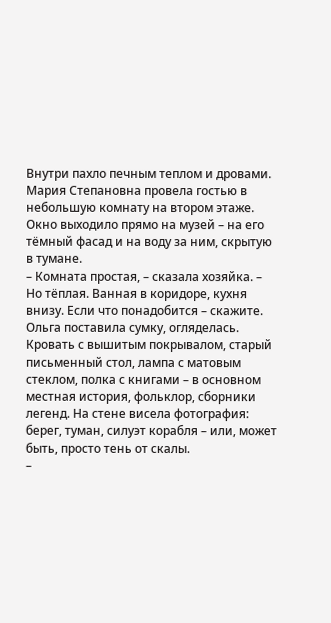Внутри пахло печным теплом и дровами. Мария Степановна провела гостью в небольшую комнату на втором этаже. Окно выходило прямо на музей – на его тёмный фасад и на воду за ним, скрытую в тумане.
– Комната простая, – сказала хозяйка. – Но тёплая. Ванная в коридоре, кухня внизу. Если что понадобится – скажите.
Ольга поставила сумку, огляделась. Кровать с вышитым покрывалом, старый письменный стол, лампа с матовым стеклом, полка с книгами – в основном местная история, фольклор, сборники легенд. На стене висела фотография: берег, туман, силуэт корабля – или, может быть, просто тень от скалы.
–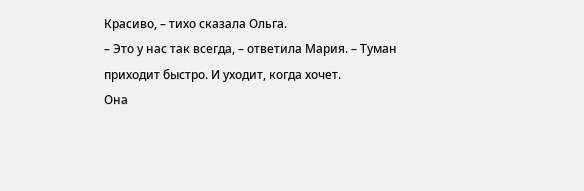Красиво, – тихо сказала Ольга.
– Это у нас так всегда, – ответила Мария. – Туман приходит быстро. И уходит, когда хочет.
Она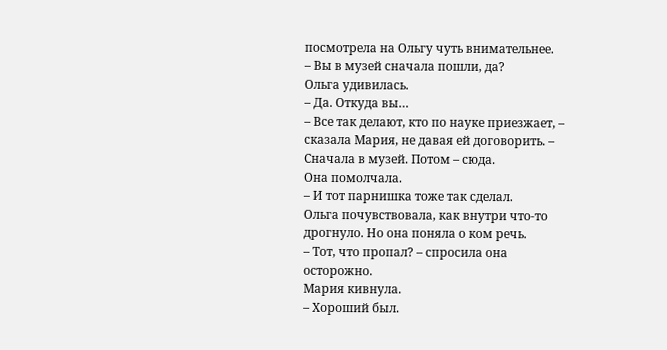посмотрела на Ольгу чуть внимательнее.
– Вы в музей сначала пошли, да?
Ольга удивилась.
– Да. Откуда вы…
– Все так делают, кто по науке приезжает, – сказала Мария, не давая ей договорить. – Сначала в музей. Потом – сюда.
Она помолчала.
– И тот парнишка тоже так сделал.
Ольга почувствовала, как внутри что‑то дрогнуло. Но она поняла о ком речь.
– Тот, что пропал? – спросила она осторожно.
Мария кивнула.
– Хороший был.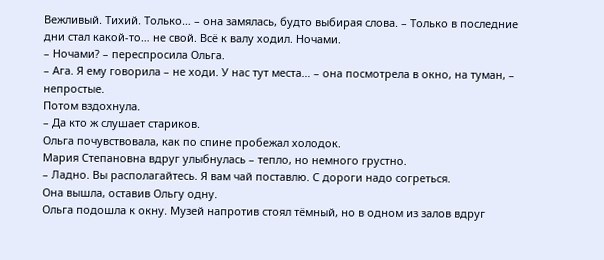Вежливый. Тихий. Только… – она замялась, будто выбирая слова. – Только в последние дни стал какой‑то… не свой. Всё к валу ходил. Ночами.
– Ночами? – переспросила Ольга.
– Ага. Я ему говорила – не ходи. У нас тут места… – она посмотрела в окно, на туман, – непростые.
Потом вздохнула.
– Да кто ж слушает стариков.
Ольга почувствовала, как по спине пробежал холодок.
Мария Степановна вдруг улыбнулась – тепло, но немного грустно.
– Ладно. Вы располагайтесь. Я вам чай поставлю. С дороги надо согреться.
Она вышла, оставив Ольгу одну.
Ольга подошла к окну. Музей напротив стоял тёмный, но в одном из залов вдруг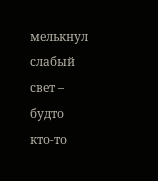мелькнул слабый свет – будто кто‑то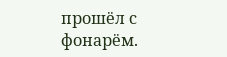прошёл с фонарём.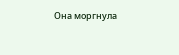Она моргнула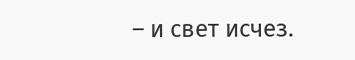– и свет исчез.